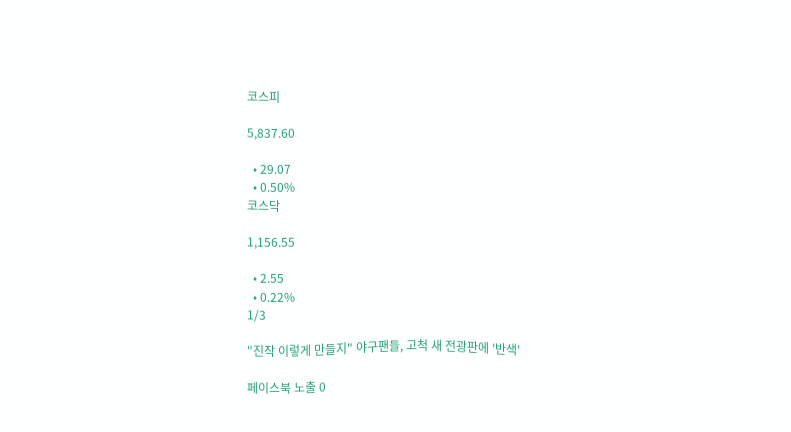코스피

5,837.60

  • 29.07
  • 0.50%
코스닥

1,156.55

  • 2.55
  • 0.22%
1/3

"진작 이렇게 만들지" 야구팬들, 고척 새 전광판에 '반색'

페이스북 노출 0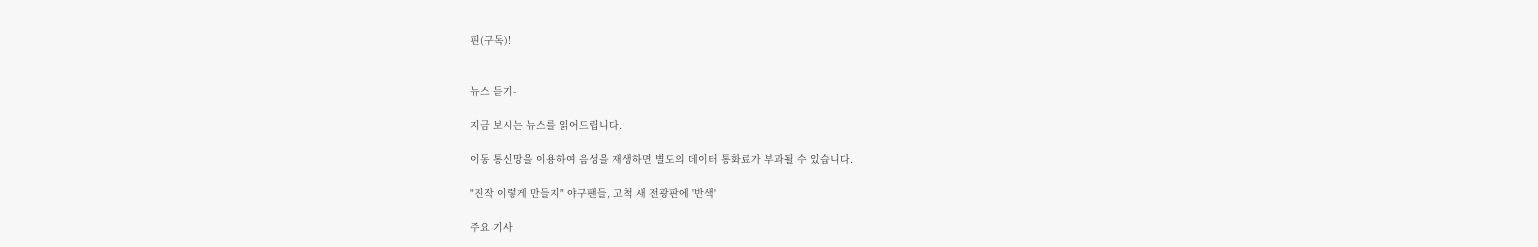핀(구독)!


뉴스 듣기-

지금 보시는 뉴스를 읽어드립니다.

이동 통신망을 이용하여 음성을 재생하면 별도의 데이터 통화료가 부과될 수 있습니다.

"진작 이렇게 만들지" 야구팬들, 고척 새 전광판에 '반색'

주요 기사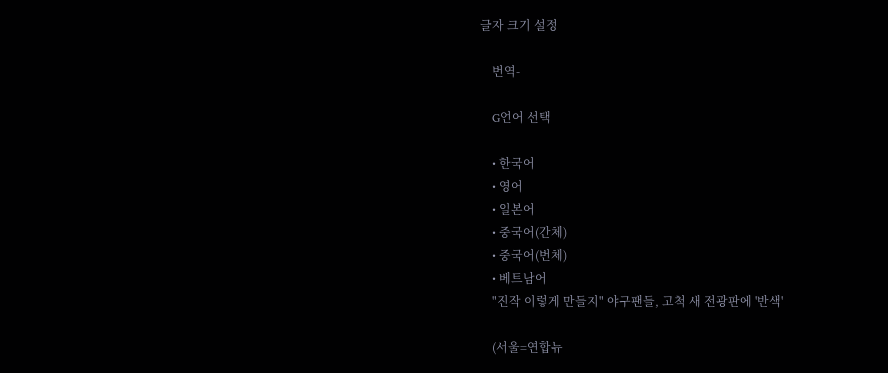글자 크기 설정

    번역-

    G언어 선택

    • 한국어
    • 영어
    • 일본어
    • 중국어(간체)
    • 중국어(번체)
    • 베트남어
    "진작 이렇게 만들지" 야구팬들, 고척 새 전광판에 '반색'

    (서울=연합뉴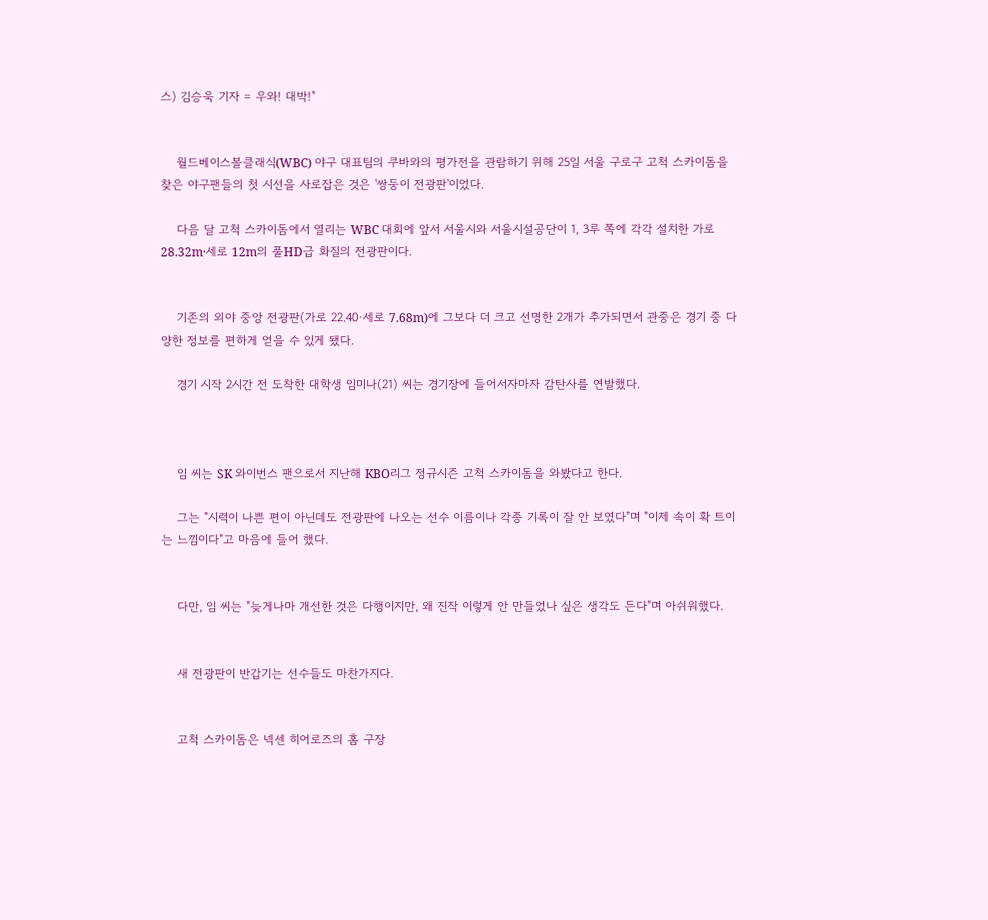스) 김승욱 기자 = 우와! 대박!"


    월드베이스볼클래식(WBC) 야구 대표팀의 쿠바와의 평가전을 관람하기 위해 25일 서울 구로구 고척 스카이돔을 찾은 야구팬들의 첫 시선을 사로잡은 것은 '쌍둥이 전광판'이었다.

    다음 달 고척 스카이돔에서 열리는 WBC 대회에 앞서 서울시와 서울시설공단이 1, 3루 쪽에 각각 설치한 가로 28.32m·세로 12m의 풀HD급 화질의 전광판이다.


    기존의 외야 중앙 전광판(가로 22.40·세로 7.68m)에 그보다 더 크고 선명한 2개가 추가되면서 관중은 경기 중 다양한 정보를 편하게 얻을 수 있게 됐다.

    경기 시작 2시간 전 도착한 대학생 임미나(21) 씨는 경기장에 들어서자마자 감탄사를 연발했다.



    임 씨는 SK 와이번스 팬으로서 지난해 KBO리그 정규시즌 고척 스카이돔을 와봤다고 한다.

    그는 "시력이 나쁜 편이 아닌데도 전광판에 나오는 선수 이름이나 각종 기록이 잘 안 보였다"며 "이제 속이 확 트이는 느낌이다"고 마음에 들어 했다.


    다만, 임 씨는 "늦게나마 개선한 것은 다행이지만, 왜 진작 이렇게 안 만들었나 싶은 생각도 든다"며 아쉬워했다.


    새 전광판이 반갑기는 선수들도 마찬가지다.


    고척 스카이돔은 넥센 히어로즈의 홈 구장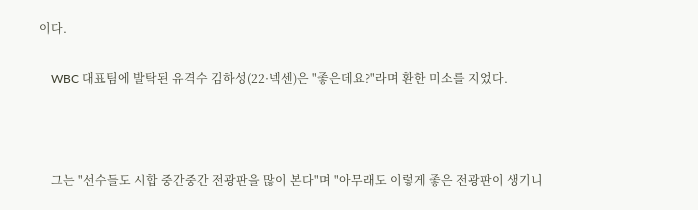이다.

    WBC 대표팀에 발탁된 유격수 김하성(22·넥센)은 "좋은데요?"라며 환한 미소를 지었다.



    그는 "선수들도 시합 중간중간 전광판을 많이 본다"며 "아무래도 이렇게 좋은 전광판이 생기니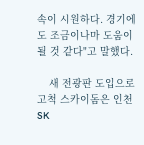속이 시원하다. 경기에도 조금이나마 도움이 될 것 같다"고 말했다.

    새 전광판 도입으로 고척 스카이돔은 인천 SK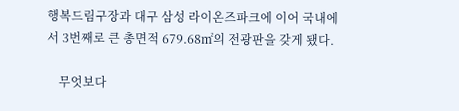행복드림구장과 대구 삼성 라이온즈파크에 이어 국내에서 3번째로 큰 총면적 679.68㎡의 전광판을 갖게 됐다.

    무엇보다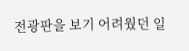전광판을 보기 어려웠던 일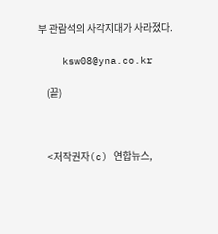부 관람석의 사각지대가 사라졌다.

    ksw08@yna.co.kr

    (끝)



    <저작권자(c) 연합뉴스,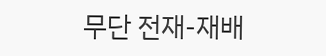무단 전재-재배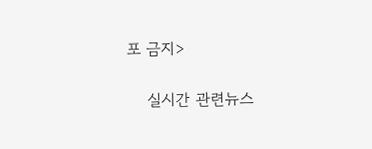포 금지>

    실시간 관련뉴스